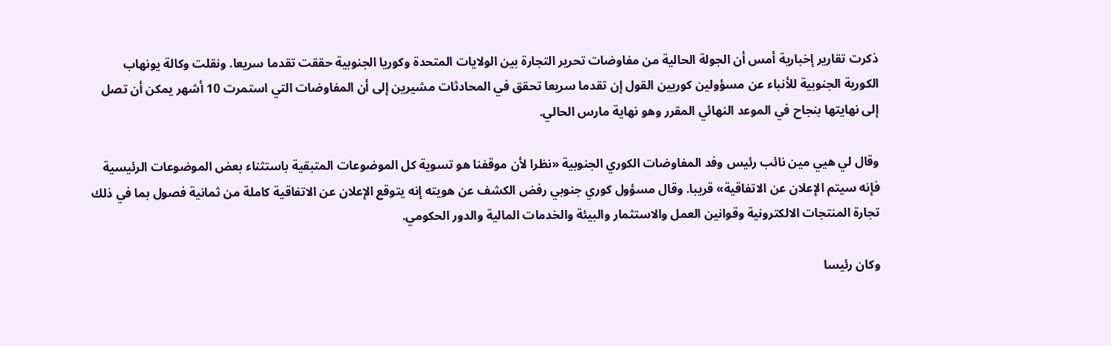ذكرت تقارير إخبارية أمس أن الجولة الحالية من مفاوضات تحرير التجارة بين الولايات المتحدة وكوريا الجنوبية حققت تقدما سريعا. ونقلت وكالة يونهاب الكورية الجنوبية للأنباء عن مسؤولين كوريين القول إن تقدما سريعا تحقق في المحادثات مشيرين إلى أن المفاوضات التي استمرت 10 أشهر يمكن أن تصل إلى نهايتها بنجاح في الموعد النهائي المقرر وهو نهاية مارس الحالي.

وقال لي هيي مين نائب رئيس وفد المفاوضات الكوري الجنوبية «نظرا لأن موقفنا هو تسوية كل الموضوعات المتبقية باستثناء بعض الموضوعات الرئيسية فإنه سيتم الإعلان عن الاتفاقية» قريبا. وقال مسؤول كوري جنوبي رفض الكشف عن هويته إنه يتوقع الإعلان عن الاتفاقية كاملة من ثمانية فصول بما في ذلك تجارة المنتجات الالكترونية وقوانين العمل والاستثمار والبيئة والخدمات المالية والدور الحكومي.

وكان رئيسا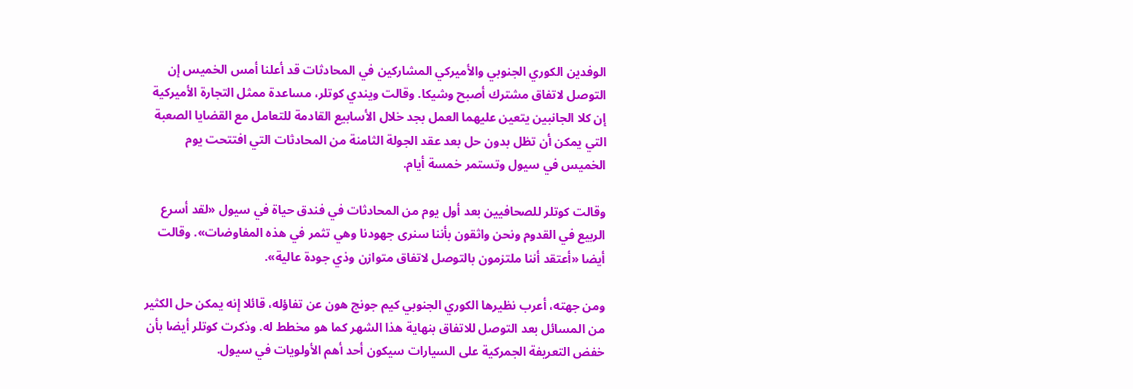الوفدين الكوري الجنوبي والأميركي المشاركين في المحادثات قد أعلنا أمس الخميس إن التوصل لاتفاق مشترك أصبح وشيكا. وقالت ويندي كوتلر، مساعدة ممثل التجارة الأميركية إن كلا الجانبين يتعين عليهما العمل بجد خلال الأسابيع القادمة للتعامل مع القضايا الصعبة التي يمكن أن تظل بدون حل بعد عقد الجولة الثامنة من المحادثات التي افتتحت يوم الخميس في سيول وتستمر خمسة أيام.

وقالت كوتلر للصحافيين بعد أول يوم من المحادثات في فندق حياة في سيول «لقد أسرع الربيع في القدوم ونحن واثقون بأننا سنرى جهودنا وهي تثمر في هذه المفاوضات». وقالت أيضا «أعتقد أننا ملتزمون بالتوصل لاتفاق متوازن وذي جودة عالية».

ومن جهته، أعرب نظيرها الكوري الجنوبي كيم جونج هون عن تفاؤله، قائلا إنه يمكن حل الكثير من المسائل بعد التوصل للاتفاق بنهاية هذا الشهر كما هو مخطط له. وذكرت كوتلر أيضا بأن خفض التعريفة الجمركية على السيارات سيكون أحد أهم الأولويات في سيول.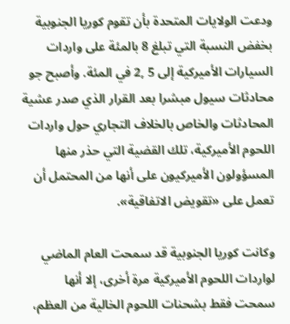ودعت الولايات المتحدة بأن تقوم كوريا الجنوبية بخفض النسبة التي تبلغ 8 بالمئة على واردات السيارات الأميركية إلى 5 ,2 في المئة. وأصبح جو محادثات سيول مبشرا بعد القرار الذي صدر عشية المحادثات والخاص بالخلاف التجاري حول واردات اللحوم الأميركية، تلك القضية التي حذر منها المسؤولون الأميركيون على أنها من المحتمل أن تعمل على «تقويض الاتفاقية».

وكانت كوريا الجنوبية قد سمحت العام الماضي لواردات اللحوم الأميركية مرة أخرى، إلا أنها سمحت فقط بشحنات اللحوم الخالية من العظم،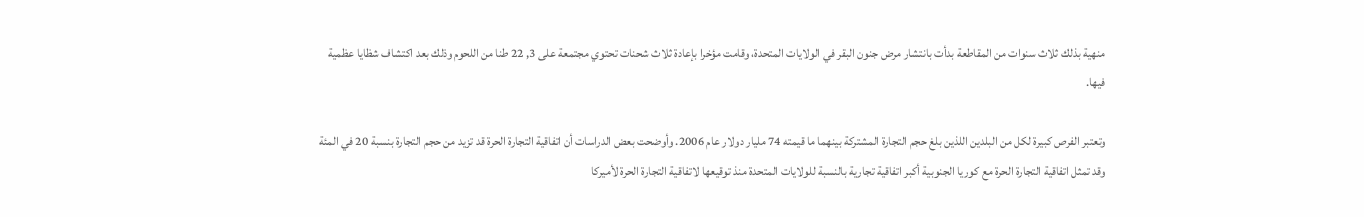منهية بذلك ثلاث سنوات من المقاطعة بدأت بانتشار مرض جنون البقر في الولايات المتحدة، وقامت مؤخرا بإعادة ثلاث شحنات تحتوي مجتمعة على 3, 22 طنا من اللحوم وذلك بعد اكتشاف شظايا عظمية فيها.

وتعتبر الفرص كبيرة لكل من البلدين اللذين بلغ حجم التجارة المشتركة بينهما ما قيمته 74 مليار دولار عام 2006. وأوضحت بعض الدراسات أن اتفاقية التجارة الحرة قد تزيد من حجم التجارة بنسبة 20 في المئة وقد تمثل اتفاقية التجارة الحرة مع كوريا الجنوبية أكبر اتفاقية تجارية بالنسبة للولايات المتحدة منذ توقيعها لاتفاقية التجارة الحرة لأميركا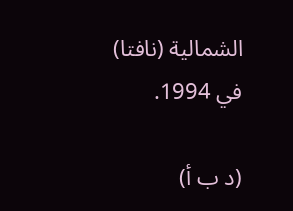الشمالية (نافتا) في 1994.

(د ب أ)